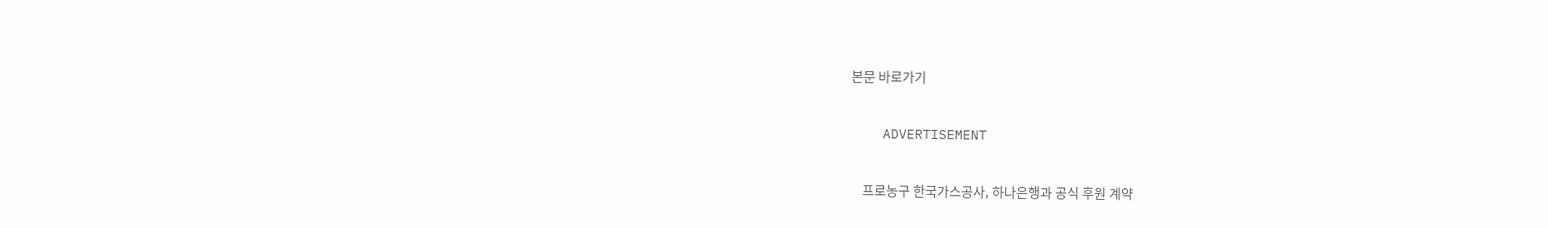본문 바로가기

    ADVERTISEMENT

    프로농구 한국가스공사, 하나은행과 공식 후원 계약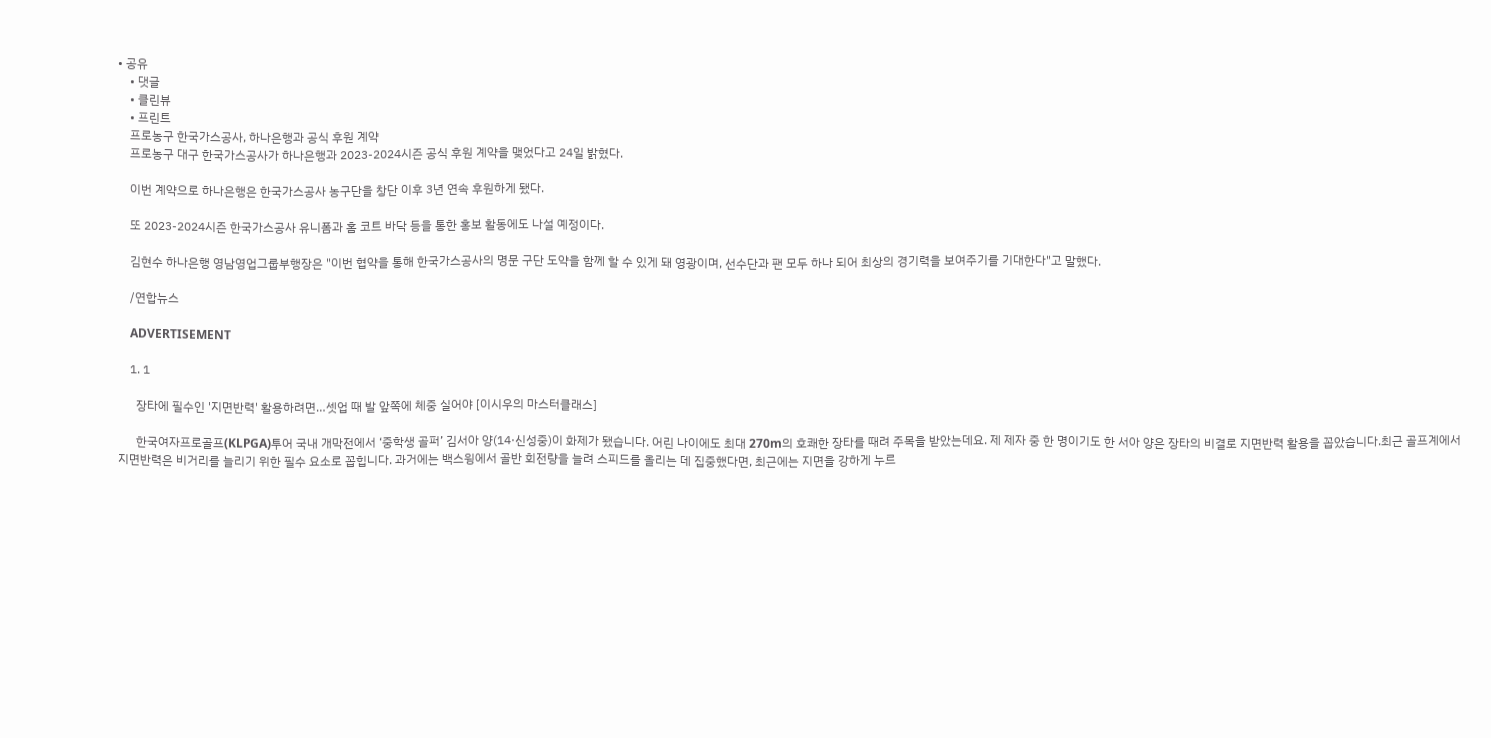• 공유
    • 댓글
    • 클린뷰
    • 프린트
    프로농구 한국가스공사, 하나은행과 공식 후원 계약
    프로농구 대구 한국가스공사가 하나은행과 2023-2024시즌 공식 후원 계약을 맺었다고 24일 밝혔다.

    이번 계약으로 하나은행은 한국가스공사 농구단을 창단 이후 3년 연속 후원하게 됐다.

    또 2023-2024시즌 한국가스공사 유니폼과 홈 코트 바닥 등을 통한 홍보 활동에도 나설 예정이다.

    김현수 하나은행 영남영업그룹부행장은 "이번 협약을 통해 한국가스공사의 명문 구단 도약을 함께 할 수 있게 돼 영광이며, 선수단과 팬 모두 하나 되어 최상의 경기력을 보여주기를 기대한다"고 말했다.

    /연합뉴스

    ADVERTISEMENT

    1. 1

      장타에 필수인 '지면반력' 활용하려면…셋업 때 발 앞쪽에 체중 실어야 [이시우의 마스터클래스]

      한국여자프로골프(KLPGA)투어 국내 개막전에서 ‘중학생 골퍼’ 김서아 양(14·신성중)이 화제가 됐습니다. 어린 나이에도 최대 270m의 호쾌한 장타를 때려 주목을 받았는데요. 제 제자 중 한 명이기도 한 서아 양은 장타의 비결로 지면반력 활용을 꼽았습니다.최근 골프계에서 지면반력은 비거리를 늘리기 위한 필수 요소로 꼽힙니다. 과거에는 백스윙에서 골반 회전량을 늘려 스피드를 올리는 데 집중했다면, 최근에는 지면을 강하게 누르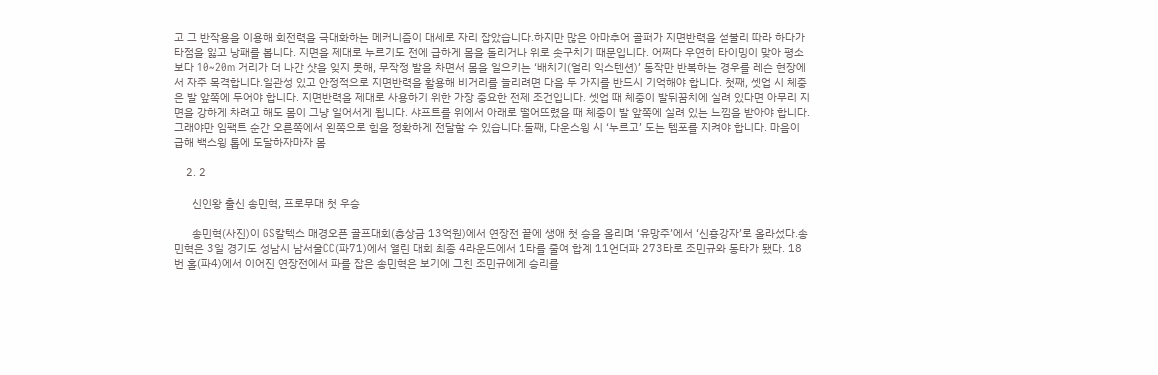고 그 반작용을 이용해 회전력을 극대화하는 메커니즘이 대세로 자리 잡았습니다.하지만 많은 아마추어 골퍼가 지면반력을 섣불리 따라 하다가 타점을 잃고 낭패를 봅니다. 지면을 제대로 누르기도 전에 급하게 몸을 돌리거나 위로 솟구치기 때문입니다. 어쩌다 우연히 타이밍이 맞아 평소보다 10~20m 거리가 더 나간 샷을 잊지 못해, 무작정 발을 차면서 몸을 일으키는 ‘배치기(얼리 익스텐션)’ 동작만 반복하는 경우를 레슨 현장에서 자주 목격합니다.일관성 있고 안정적으로 지면반력을 활용해 비거리를 늘리려면 다음 두 가지를 반드시 기억해야 합니다. 첫째, 셋업 시 체중은 발 앞쪽에 두어야 합니다. 지면반력을 제대로 사용하기 위한 가장 중요한 전제 조건입니다. 셋업 때 체중이 발뒤꿈치에 실려 있다면 아무리 지면을 강하게 차려고 해도 몸이 그냥 일어서게 됩니다. 샤프트를 위에서 아래로 떨어뜨렸을 때 체중이 발 앞쪽에 실려 있는 느낌을 받아야 합니다. 그래야만 임팩트 순간 오른쪽에서 왼쪽으로 힘을 정확하게 전달할 수 있습니다.둘째, 다운스윙 시 ‘누르고’ 도는 템포를 지켜야 합니다. 마음이 급해 백스윙 톱에 도달하자마자 몸

    2. 2

      신인왕 출신 송민혁, 프로무대 첫 우승

      송민혁(사진)이 GS칼텍스 매경오픈 골프대회(총상금 13억원)에서 연장전 끝에 생애 첫 승을 올리며 ‘유망주’에서 ‘신흥강자’로 올라섰다.송민혁은 3일 경기도 성남시 남서울CC(파71)에서 열린 대회 최종 4라운드에서 1타를 줄여 합계 11언더파 273타로 조민규와 동타가 됐다. 18번 홀(파4)에서 이어진 연장전에서 파를 잡은 송민혁은 보기에 그친 조민규에게 승리를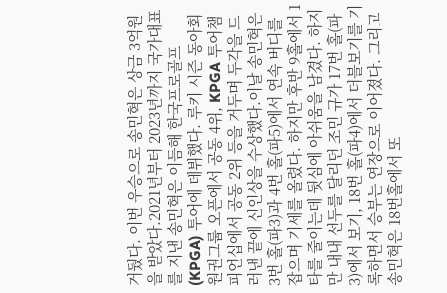거뒀다. 이번 우승으로 송민혁은 상금 3억원을 받았다.2021년부터 2023년까지 국가대표를 지낸 송민혁은 이듬해 한국프로골프(KPGA) 투어에 데뷔했다. 루키 시즌 동아회원권그룹 오픈에서 공동 4위, KPGA 투어챔피언십에서 공동 2위 등을 거두며 두각을 드러낸 끝에 신인상을 수상했다.이날 송민혁은 3번 홀(파3)과 4번 홀(파5)에서 연속 버디를 잡으며 기세를 올렸다. 하지만 후반 9홀에서 1타를 줄이는데 뒷심에 아쉬움을 남겼다. 하지만 내내 선두를 달리던 조민 규가 17번 홀(파3)에서 보기, 18번 홀(파4)에서 더블보기를 기록하면서 승부는 연장으로 이어졌다. 그리고 송민혁은 18번홀에서 또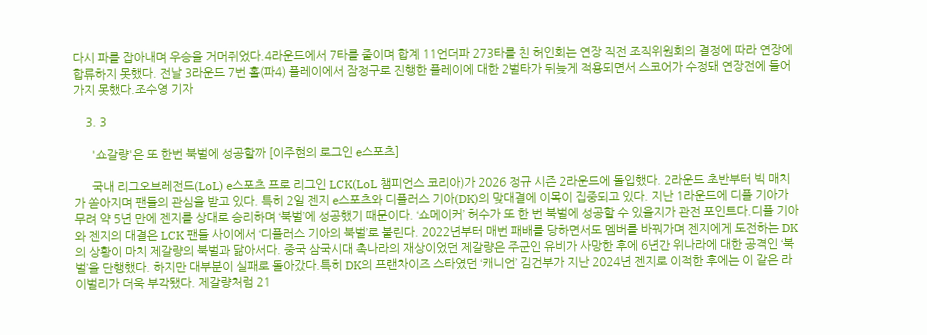다시 파를 잡아내며 우승을 거머쥐었다.4라운드에서 7타를 줄이며 합계 11언더파 273타를 친 허인회는 연장 직전 조직위원회의 결정에 따라 연장에 합류하지 못했다. 전날 3라운드 7번 홀(파4) 플레이에서 잠정구로 진행한 플레이에 대한 2벌타가 뒤늦게 적용되면서 스코어가 수정돼 연장전에 들어가지 못했다.조수영 기자

    3. 3

      '쇼갈량'은 또 한번 북벌에 성공할까 [이주현의 로그인 e스포츠]

      국내 리그오브레전드(LoL) e스포츠 프로 리그인 LCK(LoL 챔피언스 코리아)가 2026 정규 시즌 2라운드에 돌입했다. 2라운드 초반부터 빅 매치가 쏟아지며 팬들의 관심을 받고 있다. 특히 2일 젠지 e스포츠와 디플러스 기아(DK)의 맞대결에 이목이 집중되고 있다. 지난 1라운드에 디플 기아가 무려 약 5년 만에 젠지를 상대로 승리하며 ‘북벌’에 성공했기 때문이다. ‘쇼메이커’ 허수가 또 한 번 북벌에 성공할 수 있을지가 관전 포인트다.디플 기아와 젠지의 대결은 LCK 팬들 사이에서 ‘디플러스 기아의 북벌’로 불린다. 2022년부터 매번 패배를 당하면서도 멤버를 바꿔가며 젠지에게 도전하는 DK의 상황이 마치 제갈량의 북벌과 닮아서다. 중국 삼국시대 촉나라의 재상이었던 제갈량은 주군인 유비가 사망한 후에 6년간 위나라에 대한 공격인 ‘북벌’을 단행했다. 하지만 대부분이 실패로 돌아갔다.특히 DK의 프랜차이즈 스타였던 ‘캐니언’ 김건부가 지난 2024년 젠지로 이적한 후에는 이 같은 라이벌리가 더욱 부각됐다. 제갈량처럼 21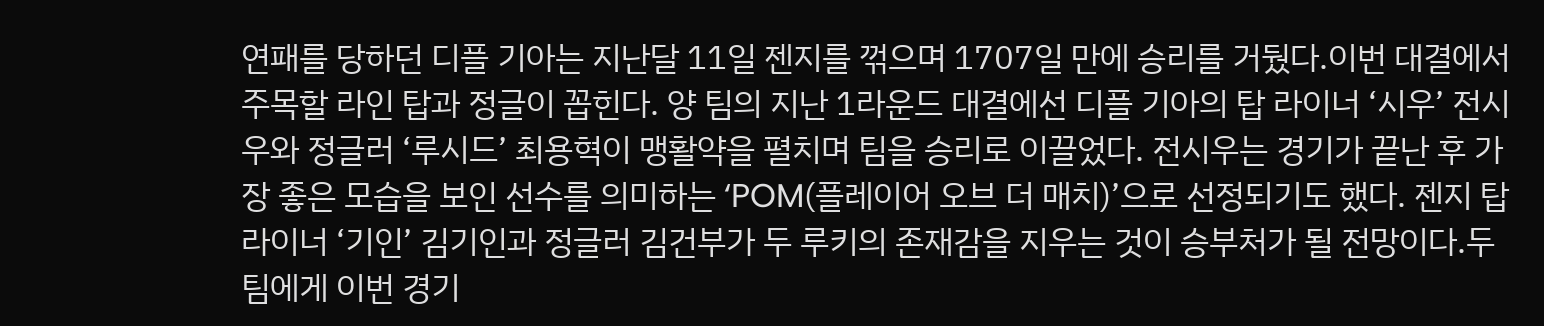연패를 당하던 디플 기아는 지난달 11일 젠지를 꺾으며 1707일 만에 승리를 거뒀다.이번 대결에서 주목할 라인 탑과 정글이 꼽힌다. 양 팀의 지난 1라운드 대결에선 디플 기아의 탑 라이너 ‘시우’ 전시우와 정글러 ‘루시드’ 최용혁이 맹활약을 펼치며 팀을 승리로 이끌었다. 전시우는 경기가 끝난 후 가장 좋은 모습을 보인 선수를 의미하는 ‘POM(플레이어 오브 더 매치)’으로 선정되기도 했다. 젠지 탑 라이너 ‘기인’ 김기인과 정글러 김건부가 두 루키의 존재감을 지우는 것이 승부처가 될 전망이다.두 팀에게 이번 경기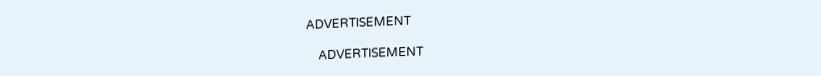ADVERTISEMENT

    ADVERTISEMENT